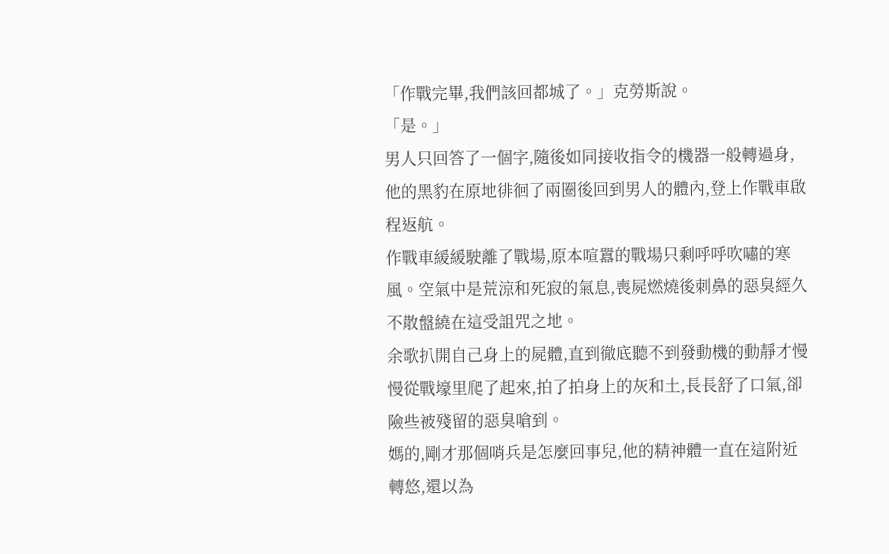「作戰完畢,我們該回都城了。」克勞斯說。
「是。」
男人只回答了一個字,隨後如同接收指令的機器一般轉過身,他的黑豹在原地徘徊了兩圈後回到男人的體內,登上作戰車啟程返航。
作戰車緩緩駛離了戰場,原本喧囂的戰場只剩呼呼吹嘯的寒風。空氣中是荒涼和死寂的氣息,喪屍燃燒後刺鼻的惡臭經久不散盤繞在這受詛咒之地。
余歌扒開自己身上的屍體,直到徹底聽不到發動機的動靜才慢慢從戰壕里爬了起來,拍了拍身上的灰和土,長長舒了口氣,卻險些被殘留的惡臭嗆到。
媽的,剛才那個哨兵是怎麼回事兒,他的精神體一直在這附近轉悠,還以為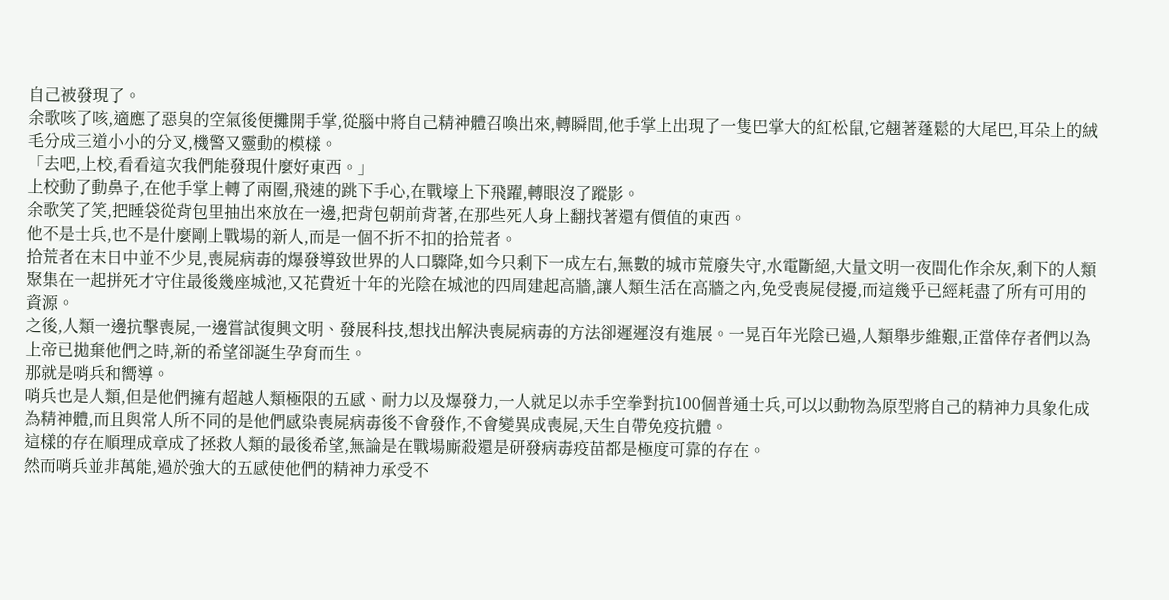自己被發現了。
余歌咳了咳,適應了惡臭的空氣後便攤開手掌,從腦中將自己精神體召喚出來,轉瞬間,他手掌上出現了一隻巴掌大的紅松鼠,它翹著蓬鬆的大尾巴,耳朵上的絨毛分成三道小小的分叉,機警又靈動的模樣。
「去吧,上校,看看這次我們能發現什麼好東西。」
上校動了動鼻子,在他手掌上轉了兩圈,飛速的跳下手心,在戰壕上下飛躍,轉眼沒了蹤影。
余歌笑了笑,把睡袋從背包里抽出來放在一邊,把背包朝前背著,在那些死人身上翻找著還有價值的東西。
他不是士兵,也不是什麼剛上戰場的新人,而是一個不折不扣的拾荒者。
拾荒者在末日中並不少見,喪屍病毒的爆發導致世界的人口驟降,如今只剩下一成左右,無數的城市荒廢失守,水電斷絕,大量文明一夜間化作余灰,剩下的人類聚集在一起拼死才守住最後幾座城池,又花費近十年的光陰在城池的四周建起高牆,讓人類生活在高牆之內,免受喪屍侵擾,而這幾乎已經耗盡了所有可用的資源。
之後,人類一邊抗擊喪屍,一邊嘗試復興文明、發展科技,想找出解決喪屍病毒的方法卻遲遲沒有進展。一晃百年光陰已過,人類舉步維艱,正當倖存者們以為上帝已拋棄他們之時,新的希望卻誕生孕育而生。
那就是哨兵和嚮導。
哨兵也是人類,但是他們擁有超越人類極限的五感、耐力以及爆發力,一人就足以赤手空拳對抗100個普通士兵,可以以動物為原型將自己的精神力具象化成為精神體,而且與常人所不同的是他們感染喪屍病毒後不會發作,不會變異成喪屍,天生自帶免疫抗體。
這樣的存在順理成章成了拯救人類的最後希望,無論是在戰場廝殺還是研發病毒疫苗都是極度可靠的存在。
然而哨兵並非萬能,過於強大的五感使他們的精神力承受不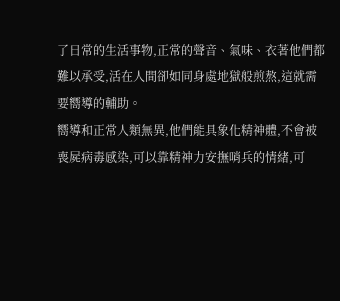了日常的生活事物,正常的聲音、氣味、衣著他們都難以承受,活在人間卻如同身處地獄般煎熬,這就需要嚮導的輔助。
嚮導和正常人類無異,他們能具象化精神體,不會被喪屍病毒感染,可以靠精神力安撫哨兵的情緒,可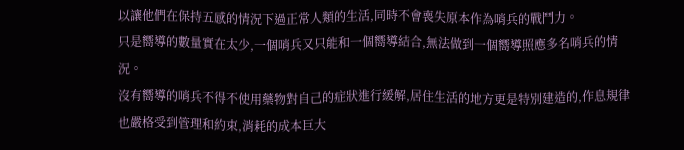以讓他們在保持五感的情況下過正常人類的生活,同時不會喪失原本作為哨兵的戰鬥力。
只是嚮導的數量實在太少,一個哨兵又只能和一個嚮導結合,無法做到一個嚮導照應多名哨兵的情況。
沒有嚮導的哨兵不得不使用藥物對自己的症狀進行緩解,居住生活的地方更是特別建造的,作息規律也嚴格受到管理和約束,消耗的成本巨大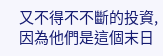又不得不不斷的投資,因為他們是這個末日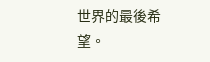世界的最後希望。